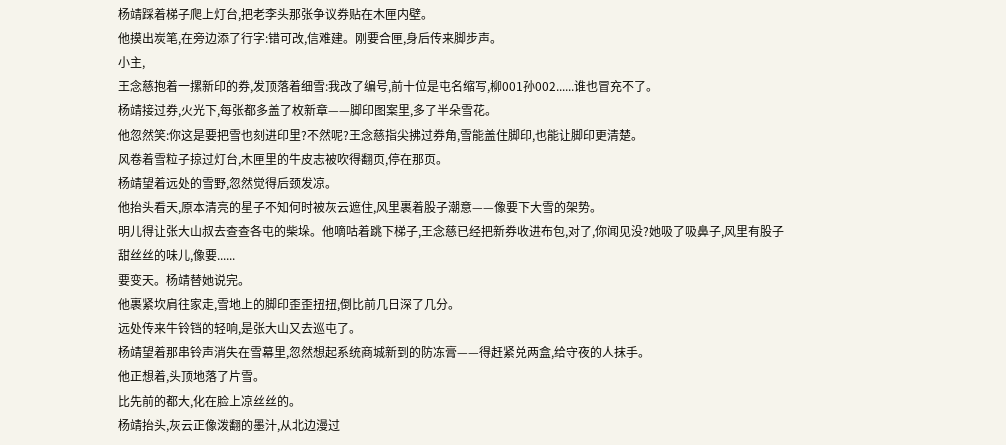杨靖踩着梯子爬上灯台,把老李头那张争议券贴在木匣内壁。
他摸出炭笔,在旁边添了行字:错可改,信难建。刚要合匣,身后传来脚步声。
小主,
王念慈抱着一摞新印的券,发顶落着细雪:我改了编号,前十位是屯名缩写,柳001孙002......谁也冒充不了。
杨靖接过券,火光下,每张都多盖了枚新章——脚印图案里,多了半朵雪花。
他忽然笑:你这是要把雪也刻进印里?不然呢?王念慈指尖拂过券角,雪能盖住脚印,也能让脚印更清楚。
风卷着雪粒子掠过灯台,木匣里的牛皮志被吹得翻页,停在那页。
杨靖望着远处的雪野,忽然觉得后颈发凉。
他抬头看天,原本清亮的星子不知何时被灰云遮住,风里裹着股子潮意——像要下大雪的架势。
明儿得让张大山叔去查查各屯的柴垛。他嘀咕着跳下梯子,王念慈已经把新券收进布包,对了,你闻见没?她吸了吸鼻子,风里有股子甜丝丝的味儿,像要......
要变天。杨靖替她说完。
他裹紧坎肩往家走,雪地上的脚印歪歪扭扭,倒比前几日深了几分。
远处传来牛铃铛的轻响,是张大山又去巡屯了。
杨靖望着那串铃声消失在雪幕里,忽然想起系统商城新到的防冻膏——得赶紧兑两盒,给守夜的人抹手。
他正想着,头顶地落了片雪。
比先前的都大,化在脸上凉丝丝的。
杨靖抬头,灰云正像泼翻的墨汁,从北边漫过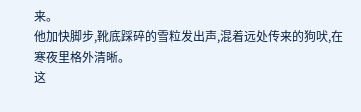来。
他加快脚步,靴底踩碎的雪粒发出声,混着远处传来的狗吠,在寒夜里格外清晰。
这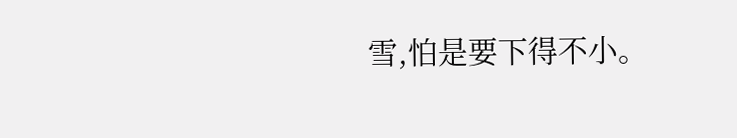雪,怕是要下得不小。